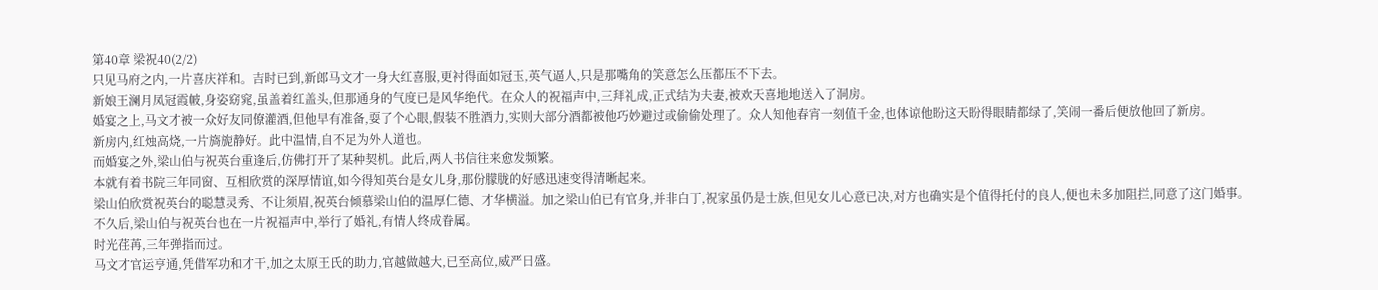第40章 梁祝40(2/2)
只见马府之内,一片喜庆祥和。吉时已到,新郎马文才一身大红喜服,更衬得面如冠玉,英气逼人,只是那嘴角的笑意怎么压都压不下去。
新娘王澜月凤冠霞帔,身姿窈窕,虽盖着红盖头,但那通身的气度已是风华绝代。在众人的祝福声中,三拜礼成,正式结为夫妻,被欢天喜地地送入了洞房。
婚宴之上,马文才被一众好友同僚灌酒,但他早有准备,耍了个心眼,假装不胜酒力,实则大部分酒都被他巧妙避过或偷偷处理了。众人知他春宵一刻值千金,也体谅他盼这天盼得眼睛都绿了,笑闹一番后便放他回了新房。
新房内,红烛高烧,一片旖旎静好。此中温情,自不足为外人道也。
而婚宴之外,梁山伯与祝英台重逢后,仿佛打开了某种契机。此后,两人书信往来愈发频繁。
本就有着书院三年同窗、互相欣赏的深厚情谊,如今得知英台是女儿身,那份朦胧的好感迅速变得清晰起来。
梁山伯欣赏祝英台的聪慧灵秀、不让须眉,祝英台倾慕梁山伯的温厚仁德、才华横溢。加之梁山伯已有官身,并非白丁,祝家虽仍是士族,但见女儿心意已决,对方也确实是个值得托付的良人,便也未多加阻拦,同意了这门婚事。
不久后,梁山伯与祝英台也在一片祝福声中,举行了婚礼,有情人终成眷属。
时光荏苒,三年弹指而过。
马文才官运亨通,凭借军功和才干,加之太原王氏的助力,官越做越大,已至高位,威严日盛。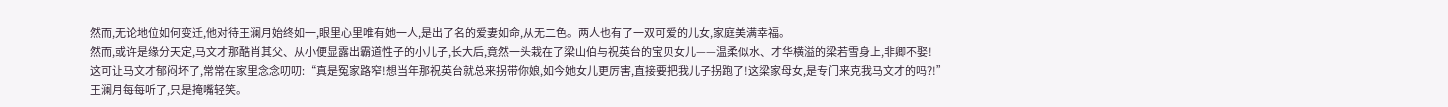然而,无论地位如何变迁,他对待王澜月始终如一,眼里心里唯有她一人,是出了名的爱妻如命,从无二色。两人也有了一双可爱的儿女,家庭美满幸福。
然而,或许是缘分天定,马文才那酷肖其父、从小便显露出霸道性子的小儿子,长大后,竟然一头栽在了梁山伯与祝英台的宝贝女儿——温柔似水、才华横溢的梁若雪身上,非卿不娶!
这可让马文才郁闷坏了,常常在家里念念叨叨:“真是冤家路窄!想当年那祝英台就总来拐带你娘,如今她女儿更厉害,直接要把我儿子拐跑了!这梁家母女,是专门来克我马文才的吗?!”
王澜月每每听了,只是掩嘴轻笑。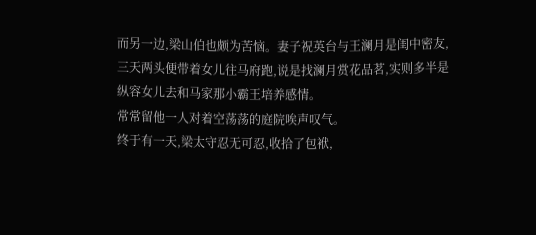而另一边,梁山伯也颇为苦恼。妻子祝英台与王澜月是闺中密友,三天两头便带着女儿往马府跑,说是找澜月赏花品茗,实则多半是纵容女儿去和马家那小霸王培养感情。
常常留他一人对着空荡荡的庭院唉声叹气。
终于有一天,梁太守忍无可忍,收拾了包袱,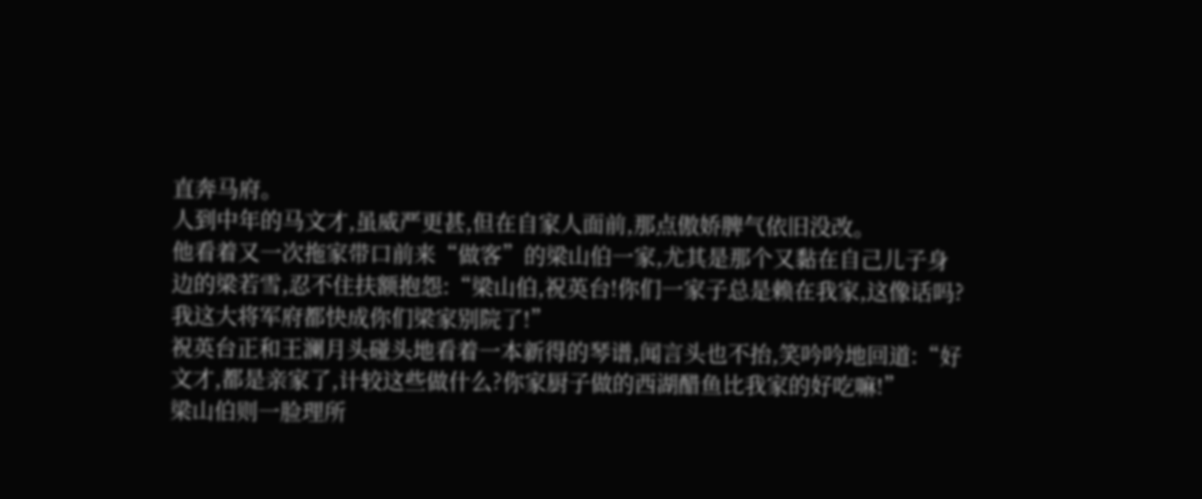直奔马府。
人到中年的马文才,虽威严更甚,但在自家人面前,那点傲娇脾气依旧没改。
他看着又一次拖家带口前来“做客”的梁山伯一家,尤其是那个又黏在自己儿子身边的梁若雪,忍不住扶额抱怨:“梁山伯,祝英台!你们一家子总是赖在我家,这像话吗?我这大将军府都快成你们梁家别院了!”
祝英台正和王澜月头碰头地看着一本新得的琴谱,闻言头也不抬,笑吟吟地回道:“好文才,都是亲家了,计较这些做什么?你家厨子做的西湖醋鱼比我家的好吃嘛!”
梁山伯则一脸理所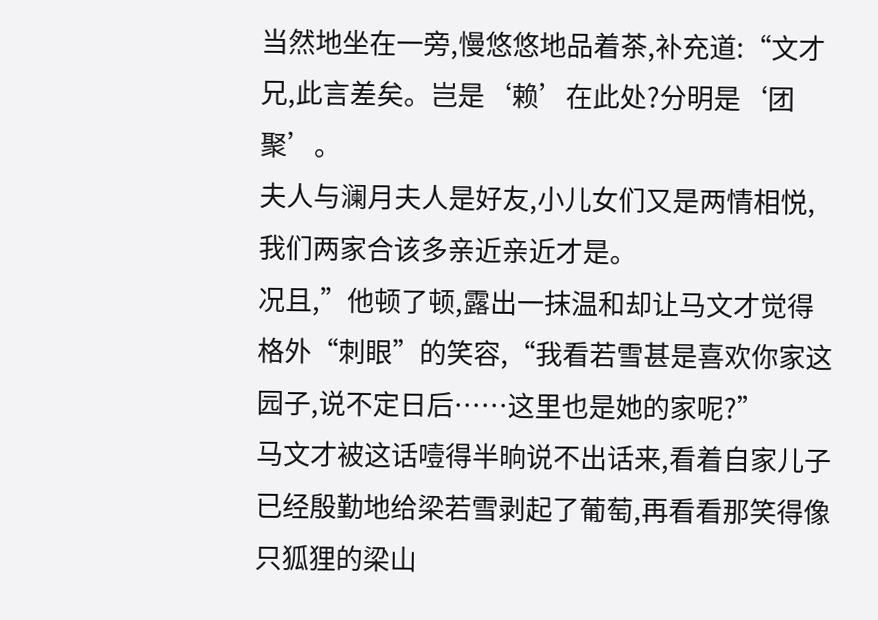当然地坐在一旁,慢悠悠地品着茶,补充道:“文才兄,此言差矣。岂是‘赖’在此处?分明是‘团聚’。
夫人与澜月夫人是好友,小儿女们又是两情相悦,我们两家合该多亲近亲近才是。
况且,”他顿了顿,露出一抹温和却让马文才觉得格外“刺眼”的笑容,“我看若雪甚是喜欢你家这园子,说不定日后……这里也是她的家呢?”
马文才被这话噎得半晌说不出话来,看着自家儿子已经殷勤地给梁若雪剥起了葡萄,再看看那笑得像只狐狸的梁山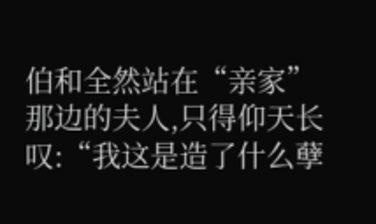伯和全然站在“亲家”那边的夫人,只得仰天长叹:“我这是造了什么孽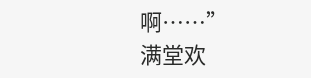啊……”
满堂欢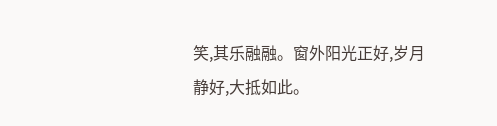笑,其乐融融。窗外阳光正好,岁月静好,大抵如此。